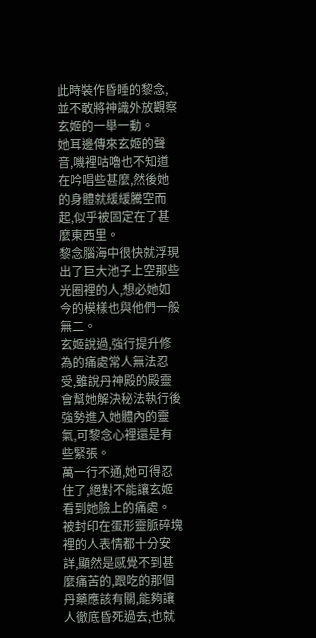此時裝作昏睡的黎念,並不敢將神識外放觀察玄姬的一舉一動。
她耳邊傳來玄姬的聲音,嘰裡咕嚕也不知道在吟唱些甚麼,然後她的身體就緩緩騰空而起,似乎被固定在了甚麼東西里。
黎念腦海中很快就浮現出了巨大池子上空那些光圈裡的人,想必她如今的模樣也與他們一般無二。
玄姬說過,強行提升修為的痛處常人無法忍受,雖說丹神殿的殿靈會幫她解決秘法執行後強勢進入她體內的靈氣,可黎念心裡還是有些緊張。
萬一行不通,她可得忍住了,絕對不能讓玄姬看到她臉上的痛處。
被封印在蛋形靈脈碎塊裡的人表情都十分安詳,顯然是感覺不到甚麼痛苦的,跟吃的那個丹藥應該有關,能夠讓人徹底昏死過去,也就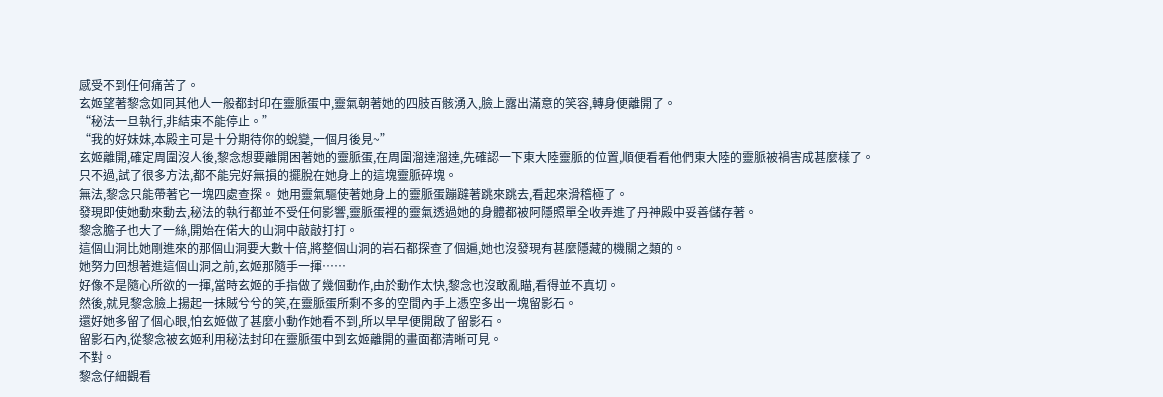感受不到任何痛苦了。
玄姬望著黎念如同其他人一般都封印在靈脈蛋中,靈氣朝著她的四肢百骸湧入,臉上露出滿意的笑容,轉身便離開了。
“秘法一旦執行,非結束不能停止。”
“我的好妹妹,本殿主可是十分期待你的蛻變,一個月後見~”
玄姬離開,確定周圍沒人後,黎念想要離開困著她的靈脈蛋,在周圍溜達溜達,先確認一下東大陸靈脈的位置,順便看看他們東大陸的靈脈被禍害成甚麼樣了。
只不過,試了很多方法,都不能完好無損的擺脫在她身上的這塊靈脈碎塊。
無法,黎念只能帶著它一塊四處查探。 她用靈氣驅使著她身上的靈脈蛋蹦躂著跳來跳去,看起來滑稽極了。
發現即使她動來動去,秘法的執行都並不受任何影響,靈脈蛋裡的靈氣透過她的身體都被阿隱照單全收弄進了丹神殿中妥善儲存著。
黎念膽子也大了一絲,開始在偌大的山洞中敲敲打打。
這個山洞比她剛進來的那個山洞要大數十倍,將整個山洞的岩石都探查了個遍,她也沒發現有甚麼隱藏的機關之類的。
她努力回想著進這個山洞之前,玄姬那隨手一揮……
好像不是隨心所欲的一揮,當時玄姬的手指做了幾個動作,由於動作太快,黎念也沒敢亂瞄,看得並不真切。
然後,就見黎念臉上揚起一抹賊兮兮的笑,在靈脈蛋所剩不多的空間內手上憑空多出一塊留影石。
還好她多留了個心眼,怕玄姬做了甚麼小動作她看不到,所以早早便開啟了留影石。
留影石內,從黎念被玄姬利用秘法封印在靈脈蛋中到玄姬離開的畫面都清晰可見。
不對。
黎念仔細觀看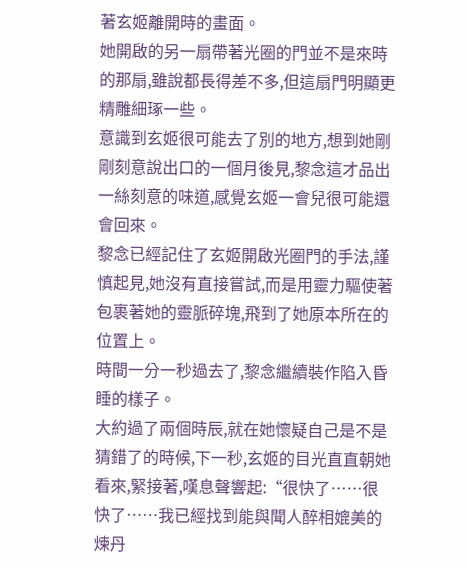著玄姬離開時的畫面。
她開啟的另一扇帶著光圈的門並不是來時的那扇,雖說都長得差不多,但這扇門明顯更精雕細琢一些。
意識到玄姬很可能去了別的地方,想到她剛剛刻意說出口的一個月後見,黎念這才品出一絲刻意的味道,感覺玄姬一會兒很可能還會回來。
黎念已經記住了玄姬開啟光圈門的手法,謹慎起見,她沒有直接嘗試,而是用靈力驅使著包裹著她的靈脈碎塊,飛到了她原本所在的位置上。
時間一分一秒過去了,黎念繼續裝作陷入昏睡的樣子。
大約過了兩個時辰,就在她懷疑自己是不是猜錯了的時候,下一秒,玄姬的目光直直朝她看來,緊接著,嘆息聲響起:“很快了……很快了……我已經找到能與聞人醉相媲美的煉丹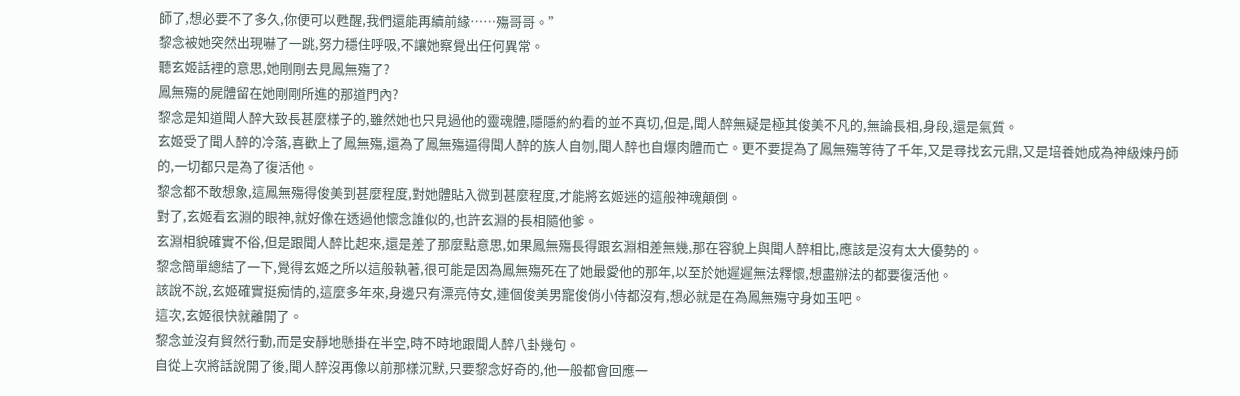師了,想必要不了多久,你便可以甦醒,我們還能再續前緣……殤哥哥。”
黎念被她突然出現嚇了一跳,努力穩住呼吸,不讓她察覺出任何異常。
聽玄姬話裡的意思,她剛剛去見鳳無殤了?
鳳無殤的屍體留在她剛剛所進的那道門內?
黎念是知道聞人醉大致長甚麼樣子的,雖然她也只見過他的靈魂體,隱隱約約看的並不真切,但是,聞人醉無疑是極其俊美不凡的,無論長相,身段,還是氣質。
玄姬受了聞人醉的冷落,喜歡上了鳳無殤,還為了鳳無殤逼得聞人醉的族人自刎,聞人醉也自爆肉體而亡。更不要提為了鳳無殤等待了千年,又是尋找玄元鼎,又是培養她成為神級煉丹師的,一切都只是為了復活他。
黎念都不敢想象,這鳳無殤得俊美到甚麼程度,對她體貼入微到甚麼程度,才能將玄姬迷的這般神魂顛倒。
對了,玄姬看玄淵的眼神,就好像在透過他懷念誰似的,也許玄淵的長相隨他爹。
玄淵相貌確實不俗,但是跟聞人醉比起來,還是差了那麼點意思,如果鳳無殤長得跟玄淵相差無幾,那在容貌上與聞人醉相比,應該是沒有太大優勢的。
黎念簡單總結了一下,覺得玄姬之所以這般執著,很可能是因為鳳無殤死在了她最愛他的那年,以至於她遲遲無法釋懷,想盡辦法的都要復活他。
該說不說,玄姬確實挺痴情的,這麼多年來,身邊只有漂亮侍女,連個俊美男寵俊俏小侍都沒有,想必就是在為鳳無殤守身如玉吧。
這次,玄姬很快就離開了。
黎念並沒有貿然行動,而是安靜地懸掛在半空,時不時地跟聞人醉八卦幾句。
自從上次將話說開了後,聞人醉沒再像以前那樣沉默,只要黎念好奇的,他一般都會回應一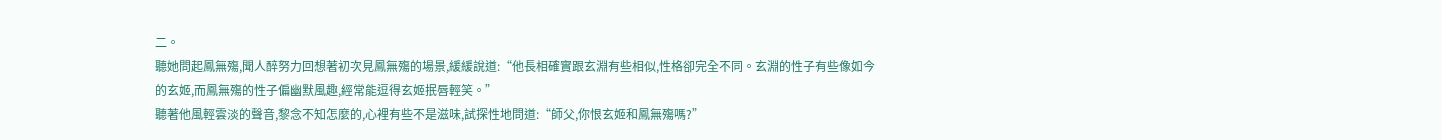二。
聽她問起鳳無殤,聞人醉努力回想著初次見鳳無殤的場景,緩緩說道:“他長相確實跟玄淵有些相似,性格卻完全不同。玄淵的性子有些像如今的玄姬,而鳳無殤的性子偏幽默風趣,經常能逗得玄姬抿唇輕笑。”
聽著他風輕雲淡的聲音,黎念不知怎麼的,心裡有些不是滋味,試探性地問道:“師父,你恨玄姬和鳳無殤嗎?”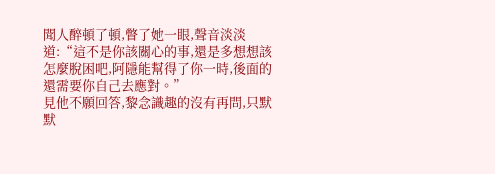聞人醉頓了頓,瞥了她一眼,聲音淡淡道:“這不是你該關心的事,還是多想想該怎麼脫困吧,阿隱能幫得了你一時,後面的還需要你自己去應對。”
見他不願回答,黎念識趣的沒有再問,只默默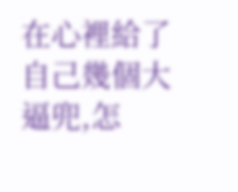在心裡給了自己幾個大逼兜,怎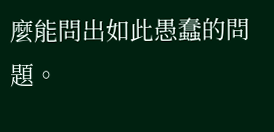麼能問出如此愚蠢的問題。